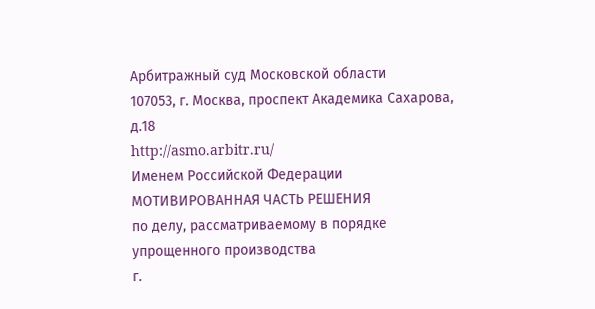Арбитражный суд Московской области
107053, г. Москва, проспект Академика Сахарова, д.18
http://asmo.arbitr.ru/
Именем Российской Федерации
МОТИВИРОВАННАЯ ЧАСТЬ РЕШЕНИЯ
по делу, рассматриваемому в порядке упрощенного производства
г.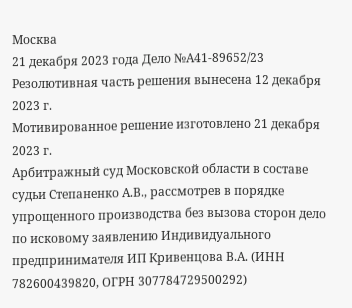Москва
21 декабря 2023 года Дело №А41-89652/23
Резолютивная часть решения вынесена 12 декабря 2023 г.
Мотивированное решение изготовлено 21 декабря 2023 г.
Арбитражный суд Московской области в составе судьи Степаненко А.В., рассмотрев в порядке упрощенного производства без вызова сторон дело по исковому заявлению Индивидуального предпринимателя ИП Кривенцова В.А. (ИНН 782600439820, ОГРН 307784729500292)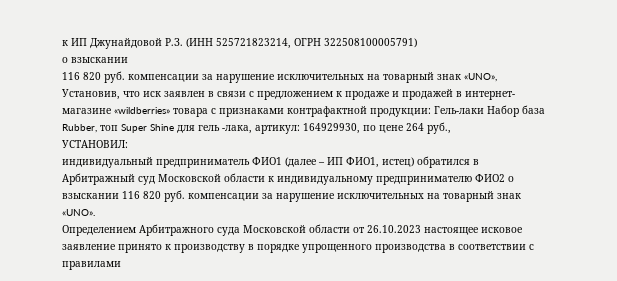к ИП Джунайдовой Р.З. (ИНН 525721823214, ОГРН 322508100005791)
о взыскании
116 820 руб. компенсации за нарушение исключительных на товарный знак «UNO»,
Установив, что иск заявлен в связи с предложением к продаже и продажей в интернет-магазине «wildberries» товара с признаками контрафактной продукции: Гель-лаки Набор база Rubber, топ Super Shine для гель -лака, артикул: 164929930, по цене 264 руб.,
УСТАНОВИЛ:
индивидуальный предприниматель ФИО1 (далее – ИП ФИО1, истец) обратился в Арбитражный суд Московской области к индивидуальному предпринимателю ФИО2 о взыскании 116 820 руб. компенсации за нарушение исключительных на товарный знак «UNO».
Определением Арбитражного суда Московской области от 26.10.2023 настоящее исковое заявление принято к производству в порядке упрощенного производства в соответствии с правилами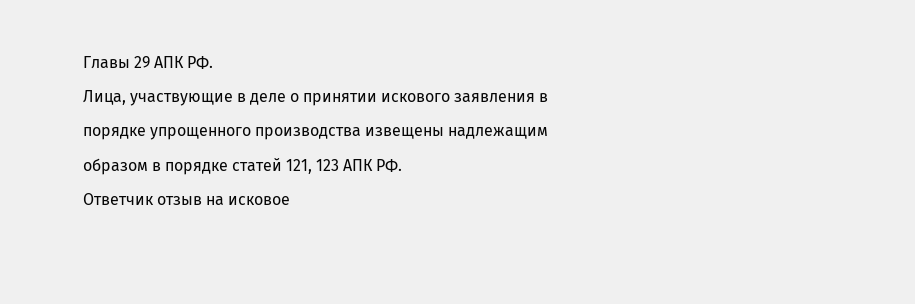Главы 29 АПК РФ.
Лица, участвующие в деле о принятии искового заявления в порядке упрощенного производства извещены надлежащим образом в порядке статей 121, 123 АПК РФ.
Ответчик отзыв на исковое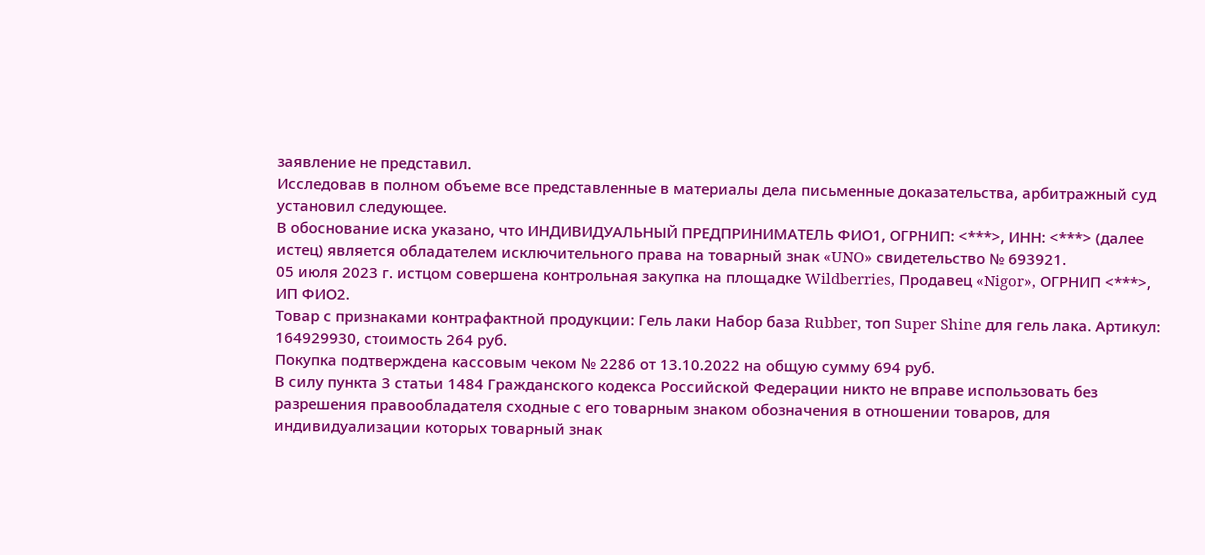заявление не представил.
Исследовав в полном объеме все представленные в материалы дела письменные доказательства, арбитражный суд установил следующее.
В обоснование иска указано, что ИНДИВИДУАЛЬНЫЙ ПРЕДПРИНИМАТЕЛЬ ФИО1, ОГРНИП: <***>, ИНН: <***> (далее истец) является обладателем исключительного права на товарный знак «UNO» свидетельство № 693921.
05 июля 2023 г. истцом совершена контрольная закупка на площадке Wildberries, Продавец «Nigor», ОГРНИП <***>, ИП ФИО2.
Товар с признаками контрафактной продукции: Гель лаки Набор база Rubber, топ Super Shine для гель лака. Артикул: 164929930, стоимость 264 руб.
Покупка подтверждена кассовым чеком № 2286 от 13.10.2022 на общую сумму 694 руб.
В силу пункта 3 статьи 1484 Гражданского кодекса Российской Федерации никто не вправе использовать без разрешения правообладателя сходные с его товарным знаком обозначения в отношении товаров, для индивидуализации которых товарный знак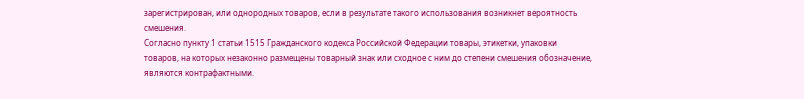зарегистрирован, или однородных товаров, если в результате такого использования возникнет вероятность смешения.
Согласно пункту 1 статьи 1515 Гражданского кодекса Российской Федерации товары, этикетки, упаковки товаров, на которых незаконно размещены товарный знак или сходное с ним до степени смешения обозначение, являются контрафактными.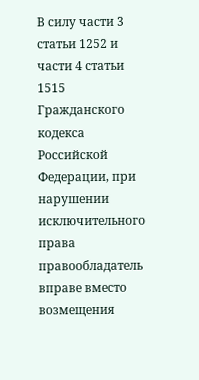В силу части 3 статьи 1252 и части 4 статьи 1515 Гражданского кодекса Российской Федерации, при нарушении исключительного права правообладатель вправе вместо возмещения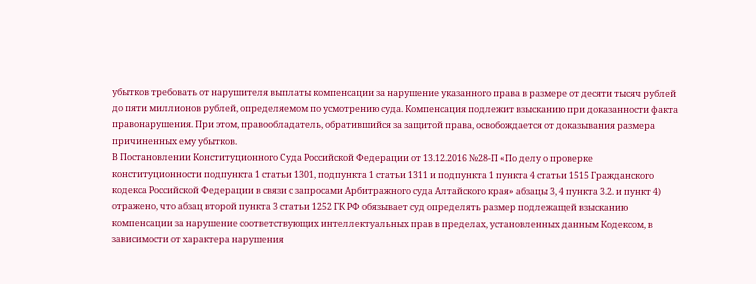убытков требовать от нарушителя выплаты компенсации за нарушение указанного права в размере от десяти тысяч рублей до пяти миллионов рублей, определяемом по усмотрению суда. Компенсация подлежит взысканию при доказанности факта правонарушения. При этом, правообладатель, обратившийся за защитой права, освобождается от доказывания размера причиненных ему убытков.
В Постановлении Конституционного Суда Российской Федерации от 13.12.2016 №28-П «По делу о проверке конституционности подпункта 1 статьи 1301, подпункта 1 статьи 1311 и подпункта 1 пункта 4 статьи 1515 Гражданского кодекса Российской Федерации в связи с запросами Арбитражного суда Алтайского края» абзацы 3, 4 пункта 3.2. и пункт 4) отражено, что абзац второй пункта 3 статьи 1252 ГК РФ обязывает суд определять размер подлежащей взысканию компенсации за нарушение соответствующих интеллектуальных прав в пределах, установленных данным Кодексом, в зависимости от характера нарушения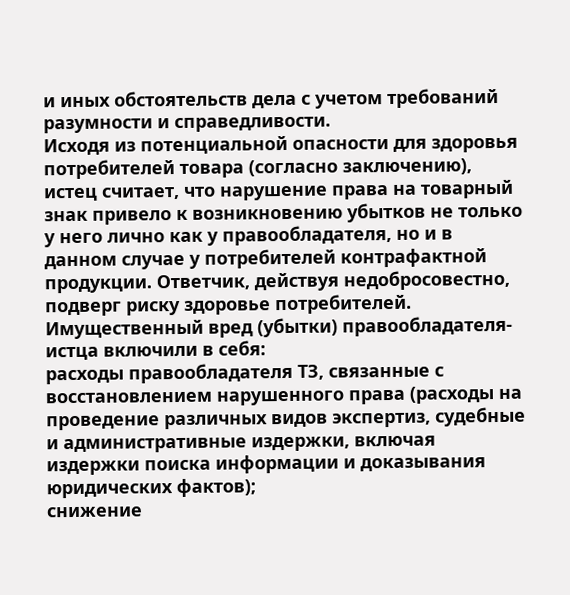и иных обстоятельств дела с учетом требований разумности и справедливости.
Исходя из потенциальной опасности для здоровья потребителей товара (согласно заключению), истец считает, что нарушение права на товарный знак привело к возникновению убытков не только у него лично как у правообладателя, но и в данном случае у потребителей контрафактной продукции. Ответчик, действуя недобросовестно, подверг риску здоровье потребителей.
Имущественный вред (убытки) правообладателя-истца включили в себя:
расходы правообладателя ТЗ, связанные с восстановлением нарушенного права (расходы на проведение различных видов экспертиз, судебные и административные издержки, включая издержки поиска информации и доказывания юридических фактов);
снижение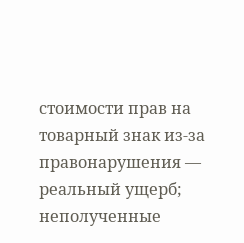стоимости прав на товарный знак из-за правонарушения — реальный ущерб;
неполученные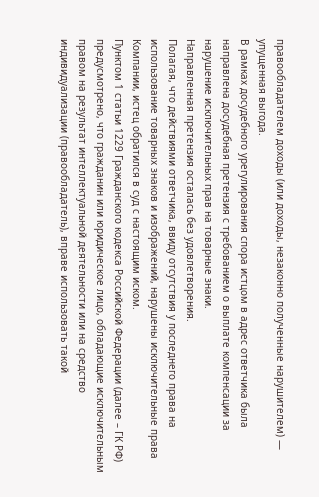правообладателем доходы (или доходы, незаконно полученные нарушителем) — упущенная выгода.
В рамках досудебного урегулирования спора истцом в адрес ответчика была направлена досудебная претензия с требованием о выплате компенсации за нарушение исключительных прав на товарные знаки.
Направленная претензия осталась без удовлетворения.
Полагая, что действиями ответчика, ввиду отсутствия у последнего права на использование товарных знаков и изображений, нарушены исключительные права Компании, истец обратился в суд с настоящим иском.
Пунктом 1 статьи 1229 Гражданского кодекса Российской Федерации (далее – ГК РФ) предусмотрено, что гражданин или юридическое лицо, обладающие исключительным правом на результат интеллектуальной деятельности или на средство индивидуализации (правообладатель), вправе использовать такой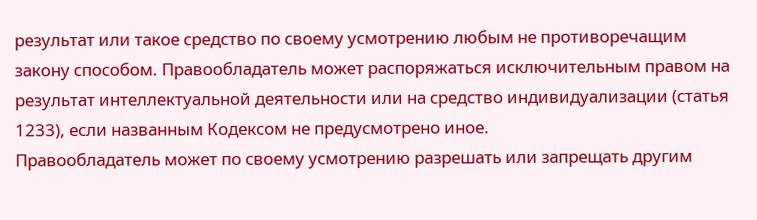результат или такое средство по своему усмотрению любым не противоречащим закону способом. Правообладатель может распоряжаться исключительным правом на результат интеллектуальной деятельности или на средство индивидуализации (статья 1233), если названным Кодексом не предусмотрено иное.
Правообладатель может по своему усмотрению разрешать или запрещать другим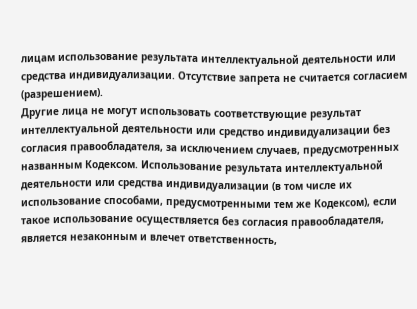лицам использование результата интеллектуальной деятельности или средства индивидуализации. Отсутствие запрета не считается согласием (разрешением).
Другие лица не могут использовать соответствующие результат интеллектуальной деятельности или средство индивидуализации без согласия правообладателя, за исключением случаев, предусмотренных названным Кодексом. Использование результата интеллектуальной деятельности или средства индивидуализации (в том числе их использование способами, предусмотренными тем же Кодексом), если такое использование осуществляется без согласия правообладателя, является незаконным и влечет ответственность,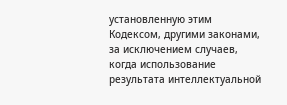установленную этим Кодексом, другими законами, за исключением случаев, когда использование результата интеллектуальной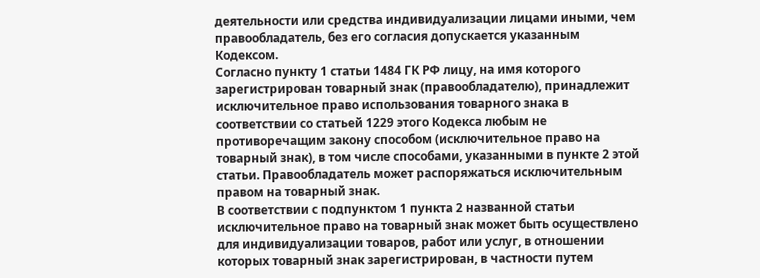деятельности или средства индивидуализации лицами иными, чем правообладатель, без его согласия допускается указанным Кодексом.
Согласно пункту 1 статьи 1484 ГК РФ лицу, на имя которого зарегистрирован товарный знак (правообладателю), принадлежит исключительное право использования товарного знака в соответствии со статьей 1229 этого Кодекса любым не противоречащим закону способом (исключительное право на товарный знак), в том числе способами, указанными в пункте 2 этой статьи. Правообладатель может распоряжаться исключительным правом на товарный знак.
В соответствии с подпунктом 1 пункта 2 названной статьи исключительное право на товарный знак может быть осуществлено для индивидуализации товаров, работ или услуг, в отношении которых товарный знак зарегистрирован, в частности путем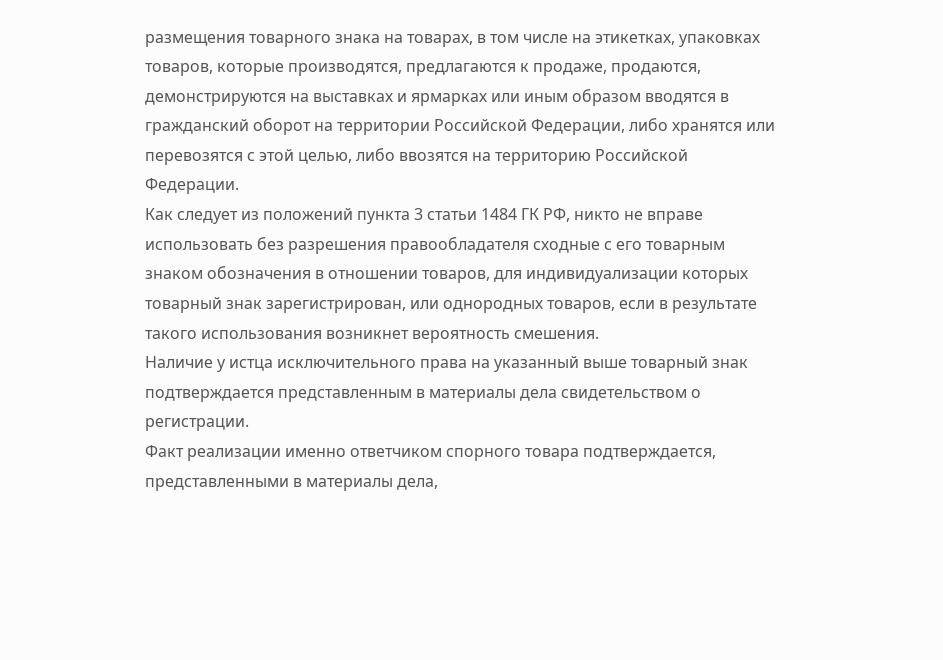размещения товарного знака на товарах, в том числе на этикетках, упаковках товаров, которые производятся, предлагаются к продаже, продаются, демонстрируются на выставках и ярмарках или иным образом вводятся в гражданский оборот на территории Российской Федерации, либо хранятся или перевозятся с этой целью, либо ввозятся на территорию Российской Федерации.
Как следует из положений пункта 3 статьи 1484 ГК РФ, никто не вправе использовать без разрешения правообладателя сходные с его товарным знаком обозначения в отношении товаров, для индивидуализации которых товарный знак зарегистрирован, или однородных товаров, если в результате такого использования возникнет вероятность смешения.
Наличие у истца исключительного права на указанный выше товарный знак подтверждается представленным в материалы дела свидетельством о регистрации.
Факт реализации именно ответчиком спорного товара подтверждается, представленными в материалы дела,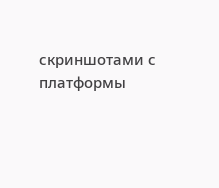скриншотами с платформы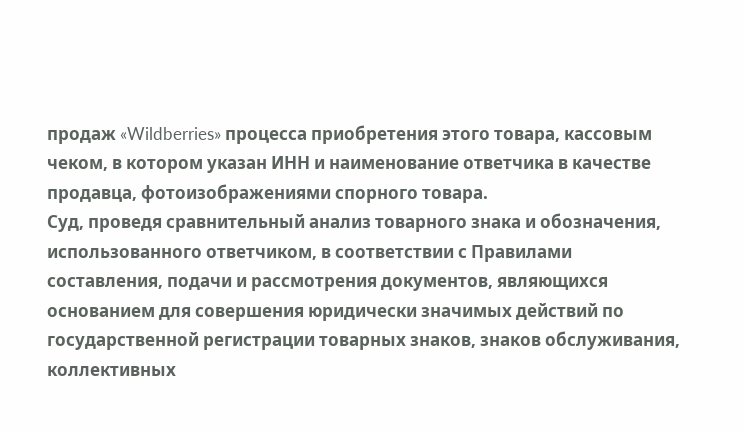продаж «Wildberries» процесса приобретения этого товара, кассовым чеком, в котором указан ИНН и наименование ответчика в качестве продавца, фотоизображениями спорного товара.
Суд, проведя сравнительный анализ товарного знака и обозначения, использованного ответчиком, в соответствии с Правилами составления, подачи и рассмотрения документов, являющихся основанием для совершения юридически значимых действий по государственной регистрации товарных знаков, знаков обслуживания, коллективных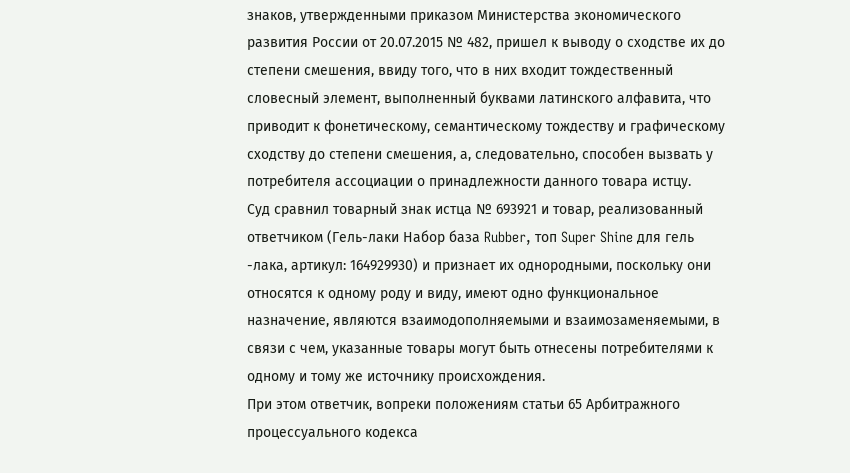знаков, утвержденными приказом Министерства экономического развития России от 20.07.2015 № 482, пришел к выводу о сходстве их до степени смешения, ввиду того, что в них входит тождественный словесный элемент, выполненный буквами латинского алфавита, что приводит к фонетическому, семантическому тождеству и графическому сходству до степени смешения, а, следовательно, способен вызвать у потребителя ассоциации о принадлежности данного товара истцу.
Суд сравнил товарный знак истца № 693921 и товар, реализованный ответчиком (Гель-лаки Набор база Rubber, топ Super Shine для гель -лака, артикул: 164929930) и признает их однородными, поскольку они относятся к одному роду и виду, имеют одно функциональное назначение, являются взаимодополняемыми и взаимозаменяемыми, в связи с чем, указанные товары могут быть отнесены потребителями к одному и тому же источнику происхождения.
При этом ответчик, вопреки положениям статьи 65 Арбитражного процессуального кодекса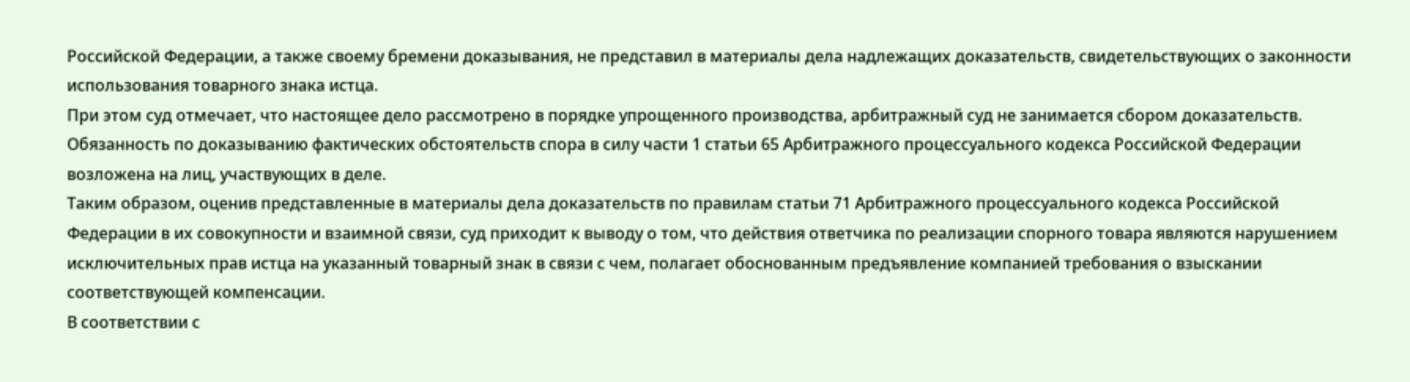Российской Федерации, а также своему бремени доказывания, не представил в материалы дела надлежащих доказательств, свидетельствующих о законности использования товарного знака истца.
При этом суд отмечает, что настоящее дело рассмотрено в порядке упрощенного производства, арбитражный суд не занимается сбором доказательств. Обязанность по доказыванию фактических обстоятельств спора в силу части 1 статьи 65 Арбитражного процессуального кодекса Российской Федерации возложена на лиц, участвующих в деле.
Таким образом, оценив представленные в материалы дела доказательств по правилам статьи 71 Арбитражного процессуального кодекса Российской Федерации в их совокупности и взаимной связи, суд приходит к выводу о том, что действия ответчика по реализации спорного товара являются нарушением исключительных прав истца на указанный товарный знак в связи с чем, полагает обоснованным предъявление компанией требования о взыскании соответствующей компенсации.
В соответствии с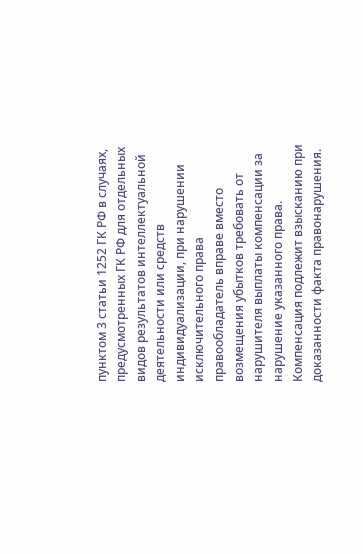пунктом 3 статьи 1252 ГК РФ в случаях, предусмотренных ГК РФ для отдельных видов результатов интеллектуальной деятельности или средств индивидуализации, при нарушении исключительного права правообладатель вправе вместо возмещения убытков требовать от нарушителя выплаты компенсации за нарушение указанного права. Компенсация подлежит взысканию при доказанности факта правонарушения.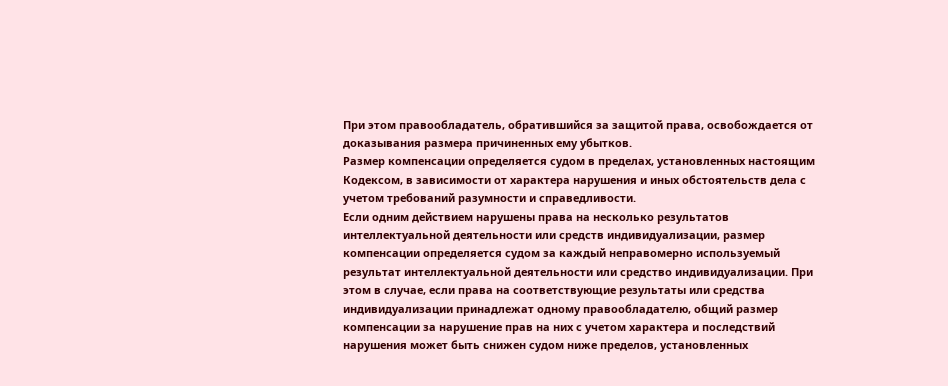При этом правообладатель, обратившийся за защитой права, освобождается от доказывания размера причиненных ему убытков.
Размер компенсации определяется судом в пределах, установленных настоящим Кодексом, в зависимости от характера нарушения и иных обстоятельств дела с учетом требований разумности и справедливости.
Если одним действием нарушены права на несколько результатов интеллектуальной деятельности или средств индивидуализации, размер компенсации определяется судом за каждый неправомерно используемый результат интеллектуальной деятельности или средство индивидуализации. При этом в случае, если права на соответствующие результаты или средства индивидуализации принадлежат одному правообладателю, общий размер компенсации за нарушение прав на них с учетом характера и последствий нарушения может быть снижен судом ниже пределов, установленных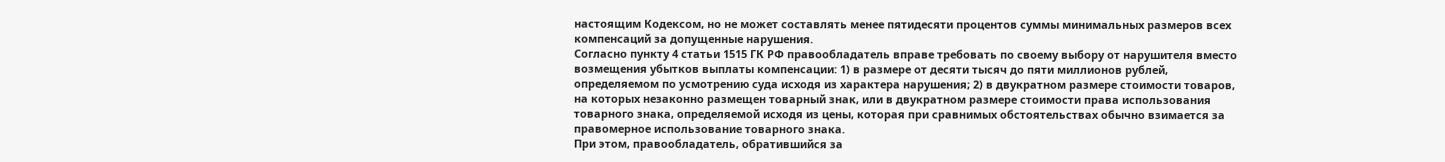настоящим Кодексом, но не может составлять менее пятидесяти процентов суммы минимальных размеров всех компенсаций за допущенные нарушения.
Согласно пункту 4 статьи 1515 ГК РФ правообладатель вправе требовать по своему выбору от нарушителя вместо возмещения убытков выплаты компенсации: 1) в размере от десяти тысяч до пяти миллионов рублей, определяемом по усмотрению суда исходя из характера нарушения; 2) в двукратном размере стоимости товаров, на которых незаконно размещен товарный знак, или в двукратном размере стоимости права использования товарного знака, определяемой исходя из цены, которая при сравнимых обстоятельствах обычно взимается за правомерное использование товарного знака.
При этом, правообладатель, обратившийся за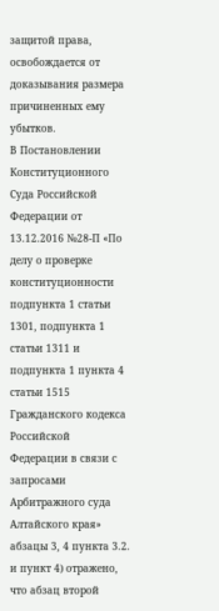защитой права, освобождается от доказывания размера причиненных ему убытков.
В Постановлении Конституционного Суда Российской Федерации от 13.12.2016 №28-П «По делу о проверке конституционности подпункта 1 статьи 1301, подпункта 1 статьи 1311 и подпункта 1 пункта 4 статьи 1515 Гражданского кодекса Российской Федерации в связи с запросами Арбитражного суда Алтайского края» абзацы 3, 4 пункта 3.2. и пункт 4) отражено, что абзац второй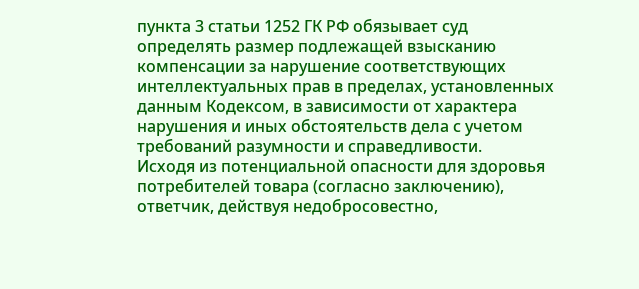пункта 3 статьи 1252 ГК РФ обязывает суд определять размер подлежащей взысканию компенсации за нарушение соответствующих интеллектуальных прав в пределах, установленных данным Кодексом, в зависимости от характера нарушения и иных обстоятельств дела с учетом требований разумности и справедливости.
Исходя из потенциальной опасности для здоровья потребителей товара (согласно заключению), ответчик, действуя недобросовестно,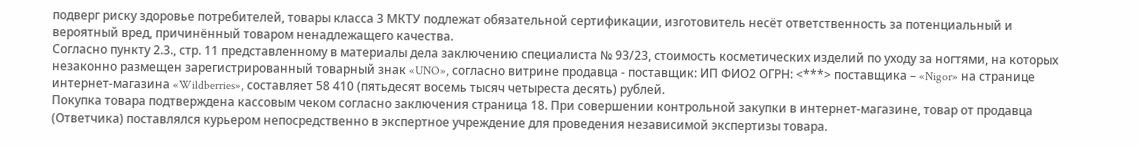подверг риску здоровье потребителей, товары класса 3 МКТУ подлежат обязательной сертификации, изготовитель несёт ответственность за потенциальный и вероятный вред, причинённый товаром ненадлежащего качества.
Согласно пункту 2.3., стр. 11 представленному в материалы дела заключению специалиста № 93/23, стоимость косметических изделий по уходу за ногтями, на которых незаконно размещен зарегистрированный товарный знак «UNO», согласно витрине продавца - поставщик: ИП ФИО2 ОГРН: <***> поставщика – «Nigor» на странице интернет-магазина «Wildberries», составляет 58 410 (пятьдесят восемь тысяч четыреста десять) рублей.
Покупка товара подтверждена кассовым чеком согласно заключения страница 18. При совершении контрольной закупки в интернет-магазине, товар от продавца (Ответчика) поставлялся курьером непосредственно в экспертное учреждение для проведения независимой экспертизы товара.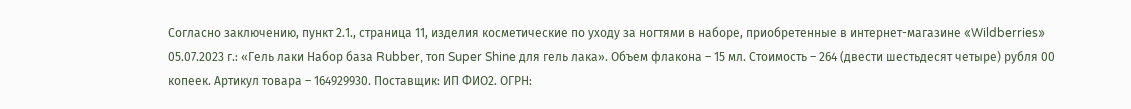Согласно заключению, пункт 2.1., страница 11, изделия косметические по уходу за ногтями в наборе, приобретенные в интернет-магазине «Wildberries» 05.07.2023 г.: «Гель лаки Набор база Rubber, топ Super Shine для гель лака». Объем флакона – 15 мл. Стоимость – 264 (двести шестьдесят четыре) рубля 00 копеек. Артикул товара – 164929930. Поставщик: ИП ФИО2. ОГРН: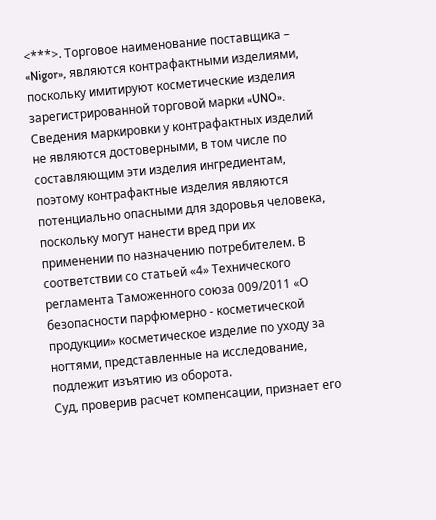<***>. Торговое наименование поставщика – «Nigor», являются контрафактными изделиями, поскольку имитируют косметические изделия зарегистрированной торговой марки «UNO».
Сведения маркировки у контрафактных изделий не являются достоверными, в том числе по составляющим эти изделия ингредиентам, поэтому контрафактные изделия являются потенциально опасными для здоровья человека, поскольку могут нанести вред при их применении по назначению потребителем. В соответствии со статьей «4» Технического регламента Таможенного союза 009/2011 «О безопасности парфюмерно - косметической продукции» косметическое изделие по уходу за ногтями, представленные на исследование, подлежит изъятию из оборота.
Суд, проверив расчет компенсации, признает его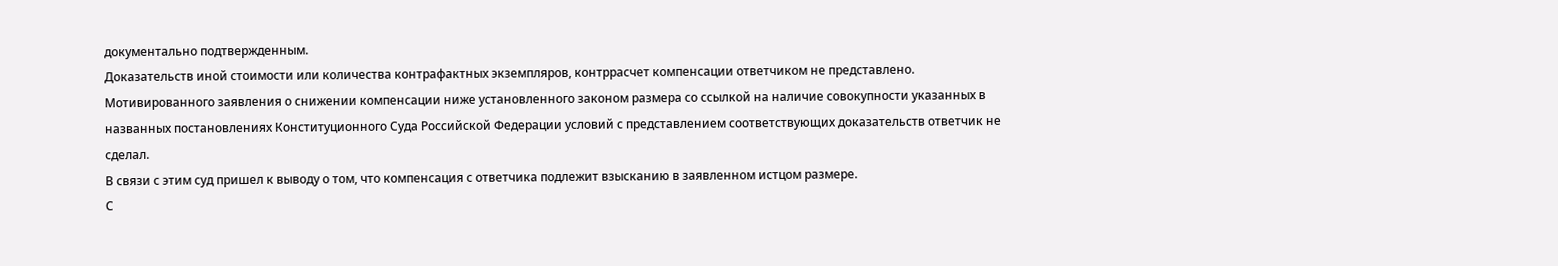документально подтвержденным.
Доказательств иной стоимости или количества контрафактных экземпляров, контррасчет компенсации ответчиком не представлено.
Мотивированного заявления о снижении компенсации ниже установленного законом размера со ссылкой на наличие совокупности указанных в названных постановлениях Конституционного Суда Российской Федерации условий с представлением соответствующих доказательств ответчик не сделал.
В связи с этим суд пришел к выводу о том, что компенсация с ответчика подлежит взысканию в заявленном истцом размере.
С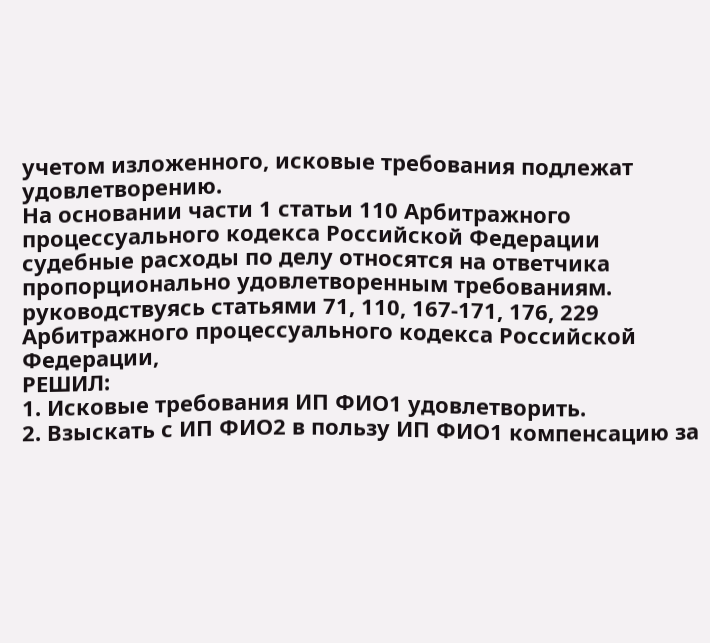учетом изложенного, исковые требования подлежат удовлетворению.
На основании части 1 статьи 110 Арбитражного процессуального кодекса Российской Федерации судебные расходы по делу относятся на ответчика пропорционально удовлетворенным требованиям.
руководствуясь статьями 71, 110, 167-171, 176, 229 Арбитражного процессуального кодекса Российской Федерации,
РЕШИЛ:
1. Исковые требования ИП ФИО1 удовлетворить.
2. Взыскать с ИП ФИО2 в пользу ИП ФИО1 компенсацию за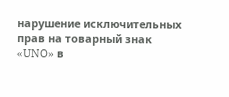нарушение исключительных прав на товарный знак «UNO» в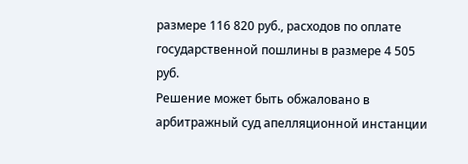размере 116 820 руб., расходов по оплате государственной пошлины в размере 4 505 руб.
Решение может быть обжаловано в арбитражный суд апелляционной инстанции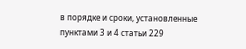в порядке и сроки, установленные пунктами 3 и 4 статьи 229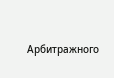Арбитражного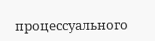процессуального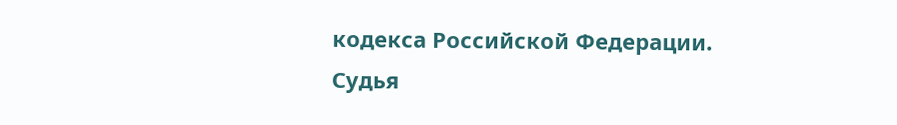кодекса Российской Федерации.
Судья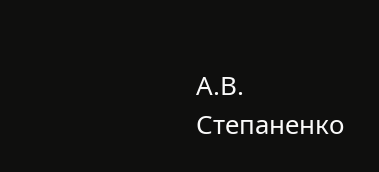А.В. Степаненко